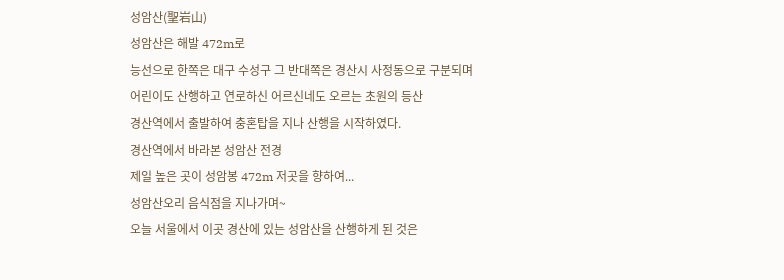성암산(聖岩山)
성암산은 해발 472m로
능선으로 한쪽은 대구 수성구 그 반대쪽은 경산시 사정동으로 구분되며
어린이도 산행하고 연로하신 어르신네도 오르는 초원의 등산
경산역에서 출발하여 충혼탑을 지나 산행을 시작하였다.
경산역에서 바라본 성암산 전경
제일 높은 곳이 성암봉 472m 저곳을 향하여...
성암산오리 음식점을 지나가며~
오늘 서울에서 이곳 경산에 있는 성암산을 산행하게 된 것은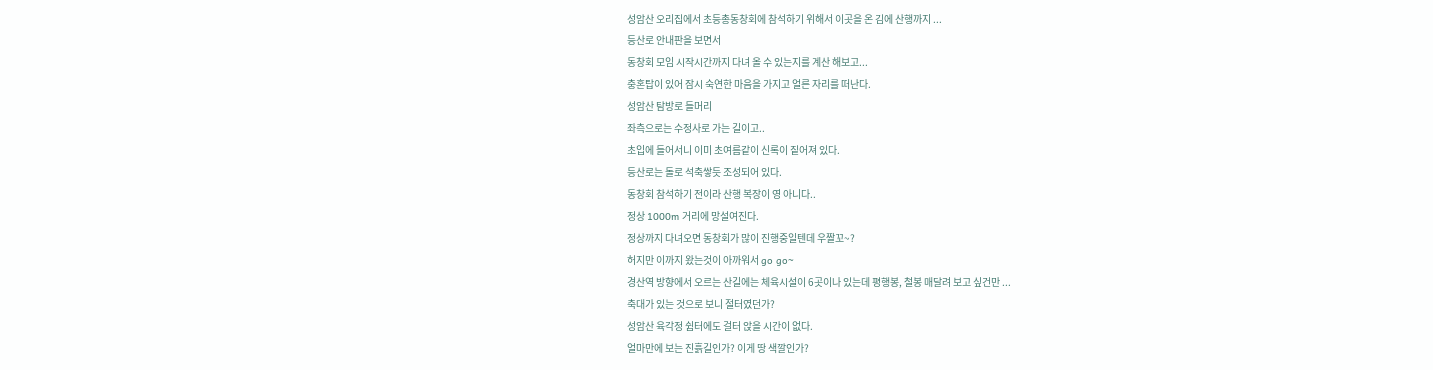성암산 오리집에서 초등총동창회에 참석하기 위해서 이곳을 온 김에 산행까지 ...
등산로 안내판을 보면서
동창회 모임 시작시간까지 다녀 올 수 있는지를 계산 해보고...
충혼탑이 있어 잠시 숙연한 마음을 가지고 얼른 자리를 떠난다.
성암산 탐방로 들머리
좌측으로는 수정사로 가는 길이고..
초입에 들어서니 이미 초여름같이 신록이 짙어져 있다.
등산로는 돌로 석축쌓듯 조성되어 있다.
동창회 참석하기 전이라 산행 복장이 영 아니다..
정상 1000m 거리에 망설여진다.
정상까지 다녀오면 동창회가 많이 진행중일텐데 우짤꼬~?
허지만 이까지 왔는것이 아까워서 go go~
경산역 방향에서 오르는 산길에는 체육시설이 6곳이나 있는데 평행봉, 철봉 매달려 보고 싶건만 ...
축대가 있는 것으로 보니 절터였던가?
성암산 육각정 쉼터에도 걸터 앉을 시간이 없다.
얼마만에 보는 진흙길인가? 이게 땅 색깔인가?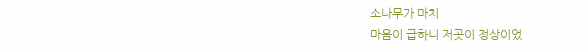소나무가 마치
마음이 급하니 저곳이 정상이었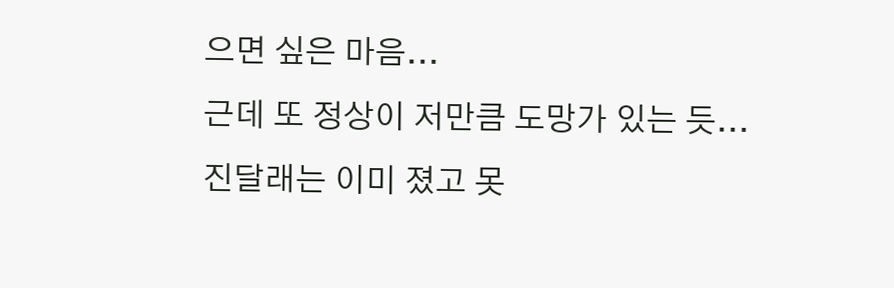으면 싶은 마음...
근데 또 정상이 저만큼 도망가 있는 듯...
진달래는 이미 졌고 못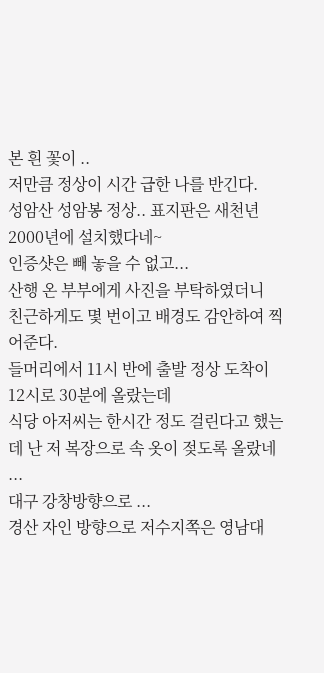본 흰 꽃이 ..
저만큼 정상이 시간 급한 나를 반긴다.
성암산 성암봉 정상.. 표지판은 새천년 2000년에 설치했다네~
인증샷은 빼 놓을 수 없고...
산행 온 부부에게 사진을 부탁하였더니
친근하게도 몇 번이고 배경도 감안하여 찍어준다.
들머리에서 11시 반에 출발 정상 도착이 12시로 30분에 올랐는데
식당 아저씨는 한시간 정도 걸린다고 했는데 난 저 복장으로 속 옷이 젖도록 올랐네 ...
대구 강창방향으로 ...
경산 자인 방향으로 저수지쪽은 영남대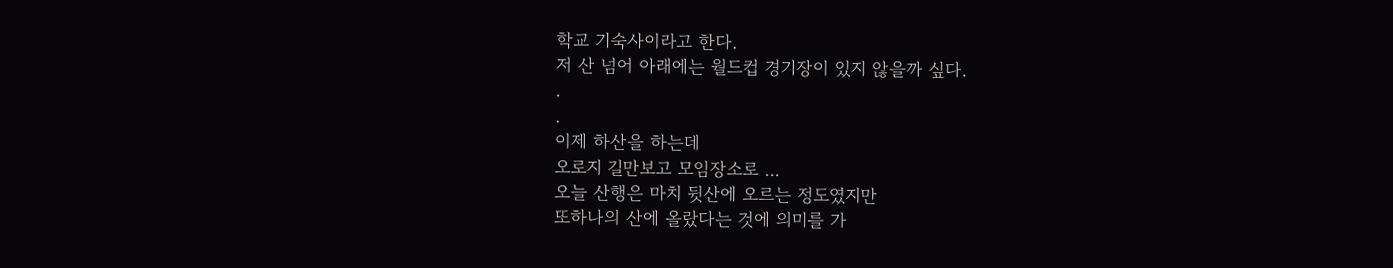학교 기숙사이라고 한다.
저 산 넘어 아래에는 월드컵 경기장이 있지 않을까 싶다.
.
.
이제 하산을 하는데
오로지 길만보고 모임장소로 ...
오늘 산행은 마치 뒷산에 오르는 정도였지만
또하나의 산에 올랐다는 것에 의미를 가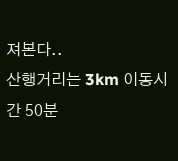져본다..
산행거리는 3km 이동시간 50분